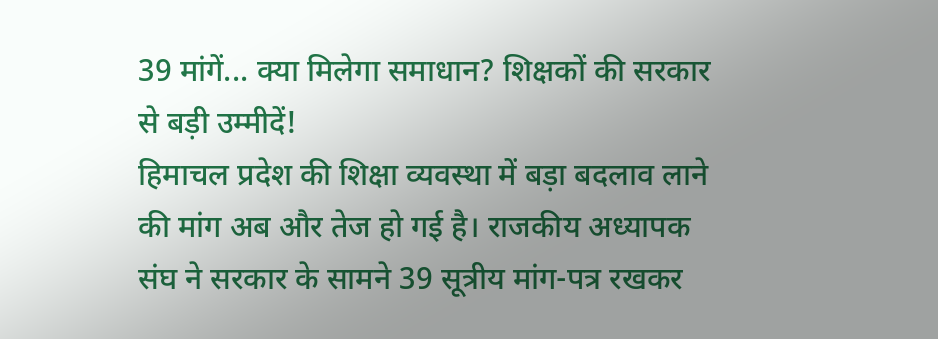39 मांगें... क्या मिलेगा समाधान? शिक्षकों की सरकार से बड़ी उम्मीदें!
हिमाचल प्रदेश की शिक्षा व्यवस्था में बड़ा बदलाव लाने की मांग अब और तेज हो गई है। राजकीय अध्यापक संघ ने सरकार के सामने 39 सूत्रीय मांग-पत्र रखकर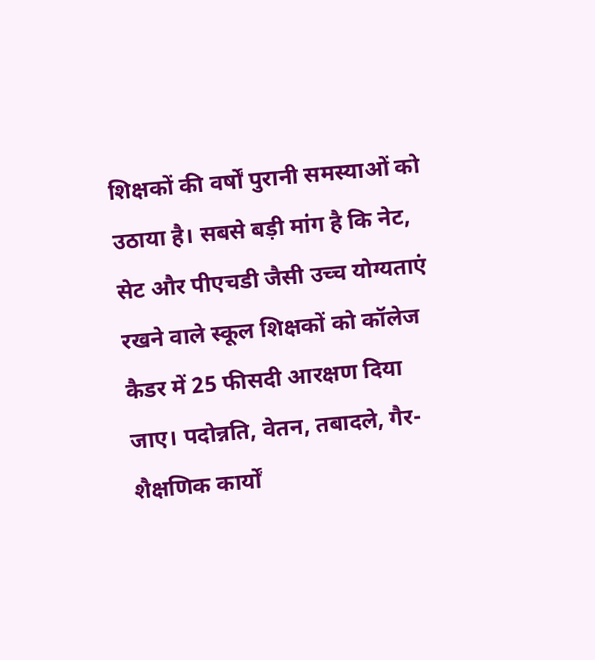शिक्षकों की वर्षों पुरानी समस्याओं को उठाया है। सबसे बड़ी मांग है कि नेट, सेट और पीएचडी जैसी उच्च योग्यताएं रखने वाले स्कूल शिक्षकों को कॉलेज कैडर में 25 फीसदी आरक्षण दिया जाए। पदोन्नति, वेतन, तबादले, गैर-शैक्षणिक कार्यों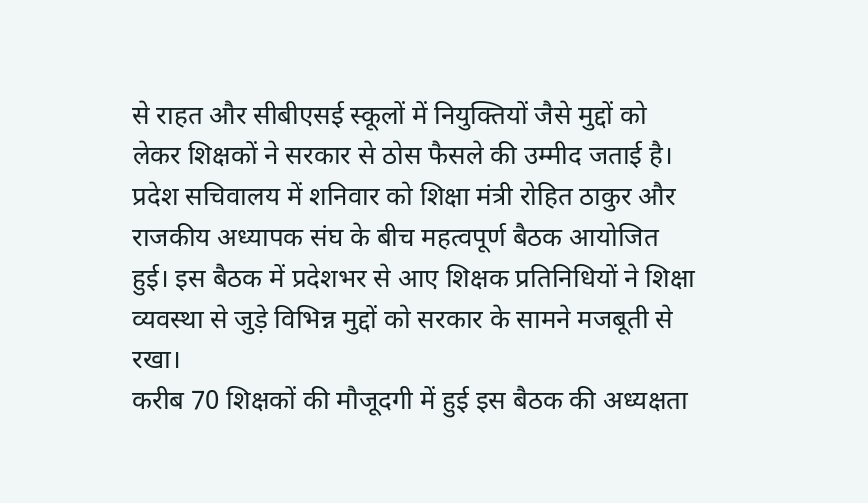से राहत और सीबीएसई स्कूलों में नियुक्तियों जैसे मुद्दों को लेकर शिक्षकों ने सरकार से ठोस फैसले की उम्मीद जताई है।
प्रदेश सचिवालय में शनिवार को शिक्षा मंत्री रोहित ठाकुर और राजकीय अध्यापक संघ के बीच महत्वपूर्ण बैठक आयोजित हुई। इस बैठक में प्रदेशभर से आए शिक्षक प्रतिनिधियों ने शिक्षा व्यवस्था से जुड़े विभिन्न मुद्दों को सरकार के सामने मजबूती से रखा।
करीब 70 शिक्षकों की मौजूदगी में हुई इस बैठक की अध्यक्षता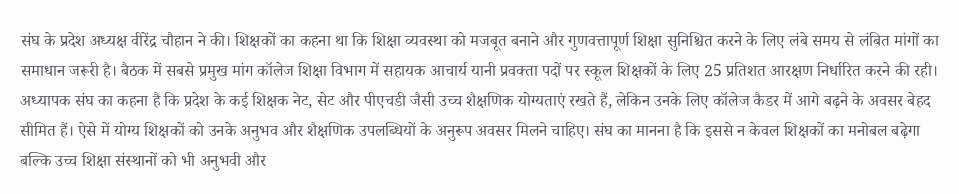संघ के प्रदेश अध्यक्ष वीरेंद्र चौहान ने की। शिक्षकों का कहना था कि शिक्षा व्यवस्था को मजबूत बनाने और गुणवत्तापूर्ण शिक्षा सुनिश्चित करने के लिए लंबे समय से लंबित मांगों का समाधान जरूरी है। बैठक में सबसे प्रमुख मांग कॉलेज शिक्षा विभाग में सहायक आचार्य यानी प्रवक्ता पदों पर स्कूल शिक्षकों के लिए 25 प्रतिशत आरक्षण निर्धारित करने की रही।
अध्यापक संघ का कहना है कि प्रदेश के कई शिक्षक नेट, सेट और पीएचडी जैसी उच्च शैक्षणिक योग्यताएं रखते हैं, लेकिन उनके लिए कॉलेज कैडर में आगे बढ़ने के अवसर बेहद सीमित हैं। ऐसे में योग्य शिक्षकों को उनके अनुभव और शैक्षणिक उपलब्धियों के अनुरूप अवसर मिलने चाहिए। संघ का मानना है कि इससे न केवल शिक्षकों का मनोबल बढ़ेगा बल्कि उच्च शिक्षा संस्थानों को भी अनुभवी और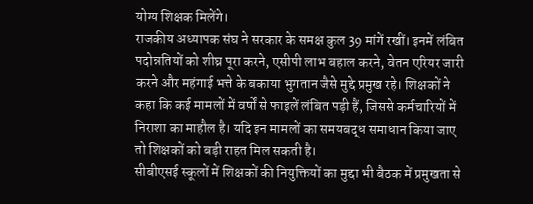योग्य शिक्षक मिलेंगे।
राजकीय अध्यापक संघ ने सरकार के समक्ष कुल 39 मांगें रखीं। इनमें लंबित पदोन्नतियों को शीघ्र पूरा करने, एसीपी लाभ बहाल करने, वेतन एरियर जारी करने और महंगाई भत्ते के बकाया भुगतान जैसे मुद्दे प्रमुख रहे। शिक्षकों ने कहा कि कई मामलों में वर्षों से फाइलें लंबित पड़ी हैं, जिससे कर्मचारियों में निराशा का माहौल है। यदि इन मामलों का समयबद्ध समाधान किया जाए तो शिक्षकों को बड़ी राहत मिल सकती है।
सीबीएसई स्कूलों में शिक्षकों की नियुक्तियों का मुद्दा भी बैठक में प्रमुखता से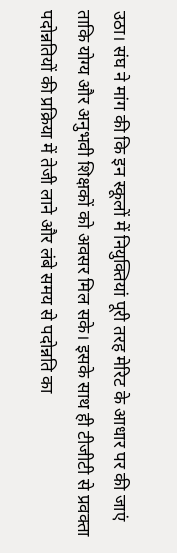उठा। संघ ने मांग की कि इन स्कूलों में नियुक्तियां पूरी तरह मेरिट के आधार पर की जाएं ताकि योग्य और अनुभवी शिक्षकों को अवसर मिल सके। इसके साथ ही टीजीटी से प्रवक्ता पदोन्नतियों की प्रक्रिया में तेजी लाने और लंबे समय से पदोन्नति का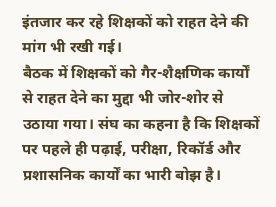इंतजार कर रहे शिक्षकों को राहत देने की मांग भी रखी गई।
बैठक में शिक्षकों को गैर-शैक्षणिक कार्यों से राहत देने का मुद्दा भी जोर-शोर से उठाया गया। संघ का कहना है कि शिक्षकों पर पहले ही पढ़ाई, परीक्षा, रिकॉर्ड और प्रशासनिक कार्यों का भारी बोझ है।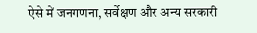ऐसे में जनगणना, सर्वेक्षण और अन्य सरकारी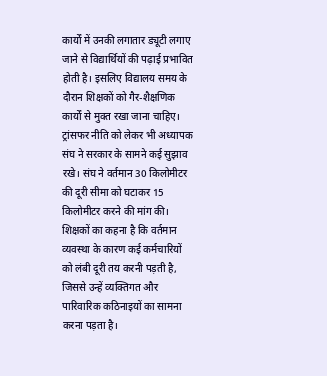कार्यों में उनकी लगातार ड्यूटी लगाए जाने से विद्यार्थियों की पढ़ाई प्रभावित होती है। इसलिए विद्यालय समय के दौरान शिक्षकों को गैर-शैक्षणिक कार्यों से मुक्त रखा जाना चाहिए।
ट्रांसफर नीति को लेकर भी अध्यापक संघ ने सरकार के सामने कई सुझाव रखे। संघ ने वर्तमान 30 किलोमीटर की दूरी सीमा को घटाकर 15 किलोमीटर करने की मांग की।
शिक्षकों का कहना है कि वर्तमान व्यवस्था के कारण कई कर्मचारियों को लंबी दूरी तय करनी पड़ती है, जिससे उन्हें व्यक्तिगत और पारिवारिक कठिनाइयों का सामना करना पड़ता है।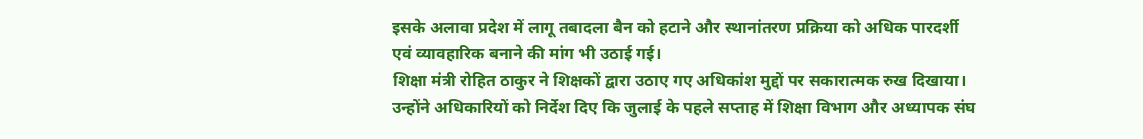इसके अलावा प्रदेश में लागू तबादला बैन को हटाने और स्थानांतरण प्रक्रिया को अधिक पारदर्शी एवं व्यावहारिक बनाने की मांग भी उठाई गई।
शिक्षा मंत्री रोहित ठाकुर ने शिक्षकों द्वारा उठाए गए अधिकांश मुद्दों पर सकारात्मक रुख दिखाया। उन्होंने अधिकारियों को निर्देश दिए कि जुलाई के पहले सप्ताह में शिक्षा विभाग और अध्यापक संघ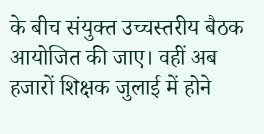के बीच संयुक्त उच्चस्तरीय बैठक आयोजित की जाए। वहीं अब हजारों शिक्षक जुलाई में होने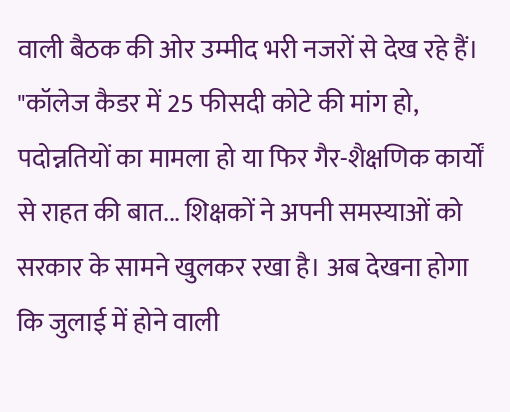वाली बैठक की ओर उम्मीद भरी नजरों से देख रहे हैं।
"कॉलेज कैडर में 25 फीसदी कोटे की मांग हो, पदोन्नतियों का मामला हो या फिर गैर-शैक्षणिक कार्यों से राहत की बात... शिक्षकों ने अपनी समस्याओं को सरकार के सामने खुलकर रखा है। अब देखना होगा कि जुलाई में होने वाली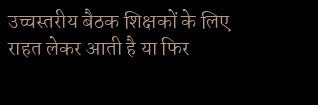उच्चस्तरीय बैठक शिक्षकों के लिए राहत लेकर आती है या फिर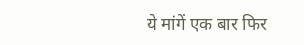ये मांगें एक बार फिर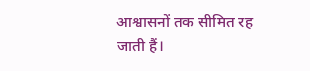आश्वासनों तक सीमित रह जाती हैं।